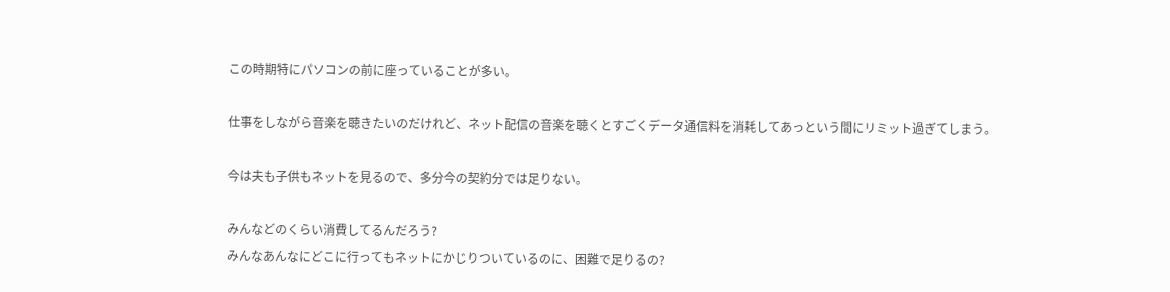この時期特にパソコンの前に座っていることが多い。

仕事をしながら音楽を聴きたいのだけれど、ネット配信の音楽を聴くとすごくデータ通信料を消耗してあっという間にリミット過ぎてしまう。

今は夫も子供もネットを見るので、多分今の契約分では足りない。

みんなどのくらい消費してるんだろう?
みんなあんなにどこに行ってもネットにかじりついているのに、困難で足りるの?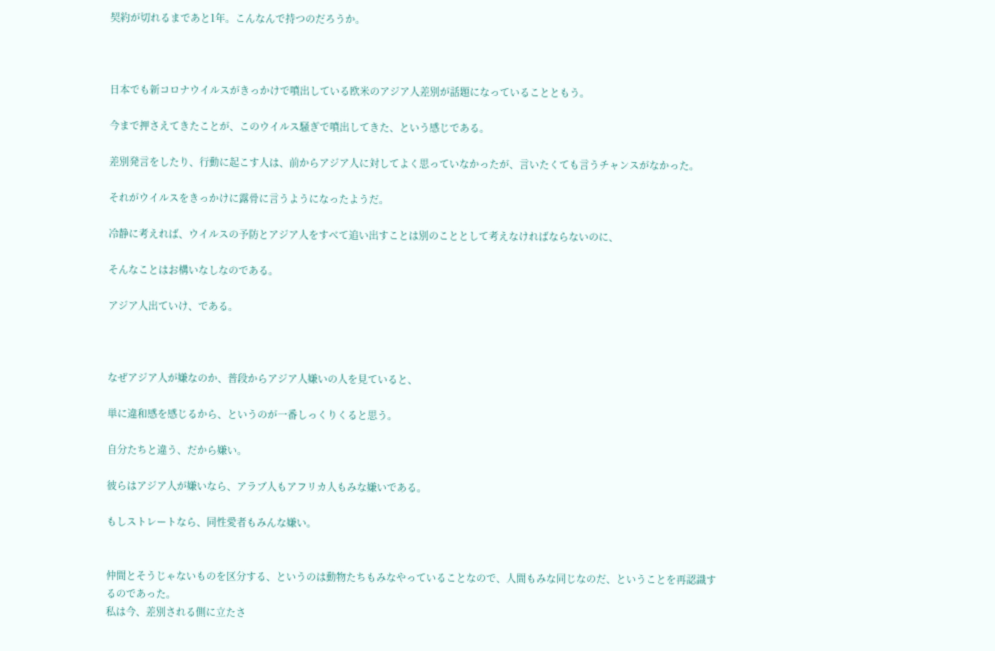契約が切れるまであと1年。こんなんで持つのだろうか。



日本でも新コロナウイルスがきっかけで噴出している欧米のアジア人差別が話題になっていることともう。

今まで押さえてきたことが、このウイルス騒ぎで噴出してきた、という感じである。

差別発言をしたり、行動に起こす人は、前からアジア人に対してよく思っていなかったが、言いたくても言うチャンスがなかった。

それがウイルスをきっかけに露骨に言うようになったようだ。

冷静に考えれば、ウイルスの予防とアジア人をすべて追い出すことは別のこととして考えなければならないのに、

そんなことはお構いなしなのである。

アジア人出ていけ、である。



なぜアジア人が嫌なのか、普段からアジア人嫌いの人を見ていると、

単に違和感を感じるから、というのが一番しっくりくると思う。

自分たちと違う、だから嫌い。

彼らはアジア人が嫌いなら、アラブ人もアフリカ人もみな嫌いである。

もしストレートなら、同性愛者もみんな嫌い。


仲間とそうじゃないものを区分する、というのは動物たちもみなやっていることなので、人間もみな同じなのだ、ということを再認識するのであった。
私は今、差別される側に立たさ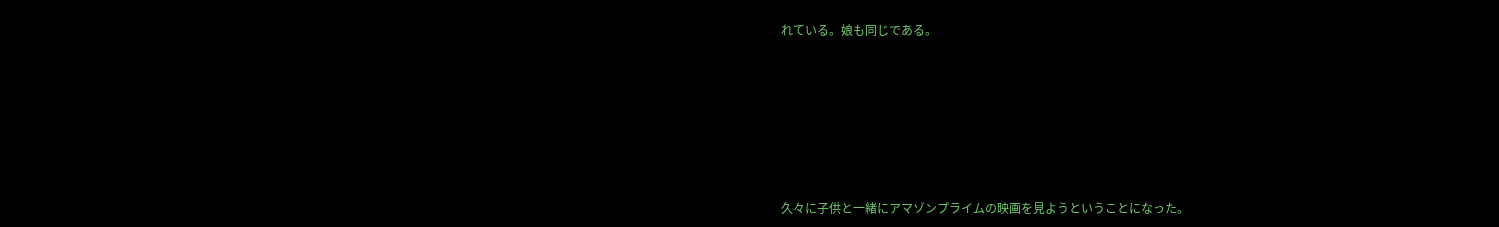れている。娘も同じである。








久々に子供と一緒にアマゾンプライムの映画を見ようということになった。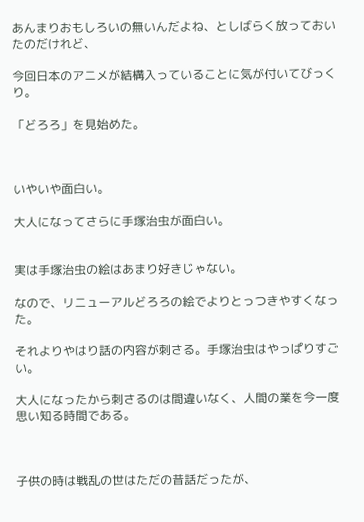あんまりおもしろいの無いんだよね、としばらく放っておいたのだけれど、

今回日本のアニメが結構入っていることに気が付いてびっくり。

「どろろ」を見始めた。



いやいや面白い。

大人になってさらに手塚治虫が面白い。


実は手塚治虫の絵はあまり好きじゃない。

なので、リニューアルどろろの絵でよりとっつきやすくなった。

それよりやはり話の内容が刺さる。手塚治虫はやっぱりすごい。

大人になったから刺さるのは間違いなく、人間の業を今一度思い知る時間である。



子供の時は戦乱の世はただの昔話だったが、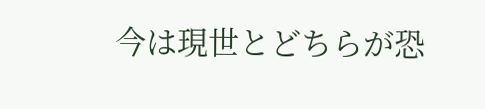今は現世とどちらが恐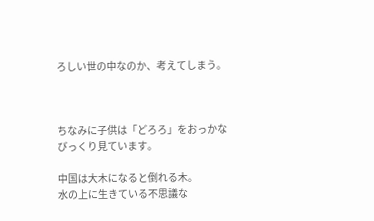ろしい世の中なのか、考えてしまう。



ちなみに子供は「どろろ」をおっかなびっくり見ています。

中国は大木になると倒れる木。
水の上に生きている不思議な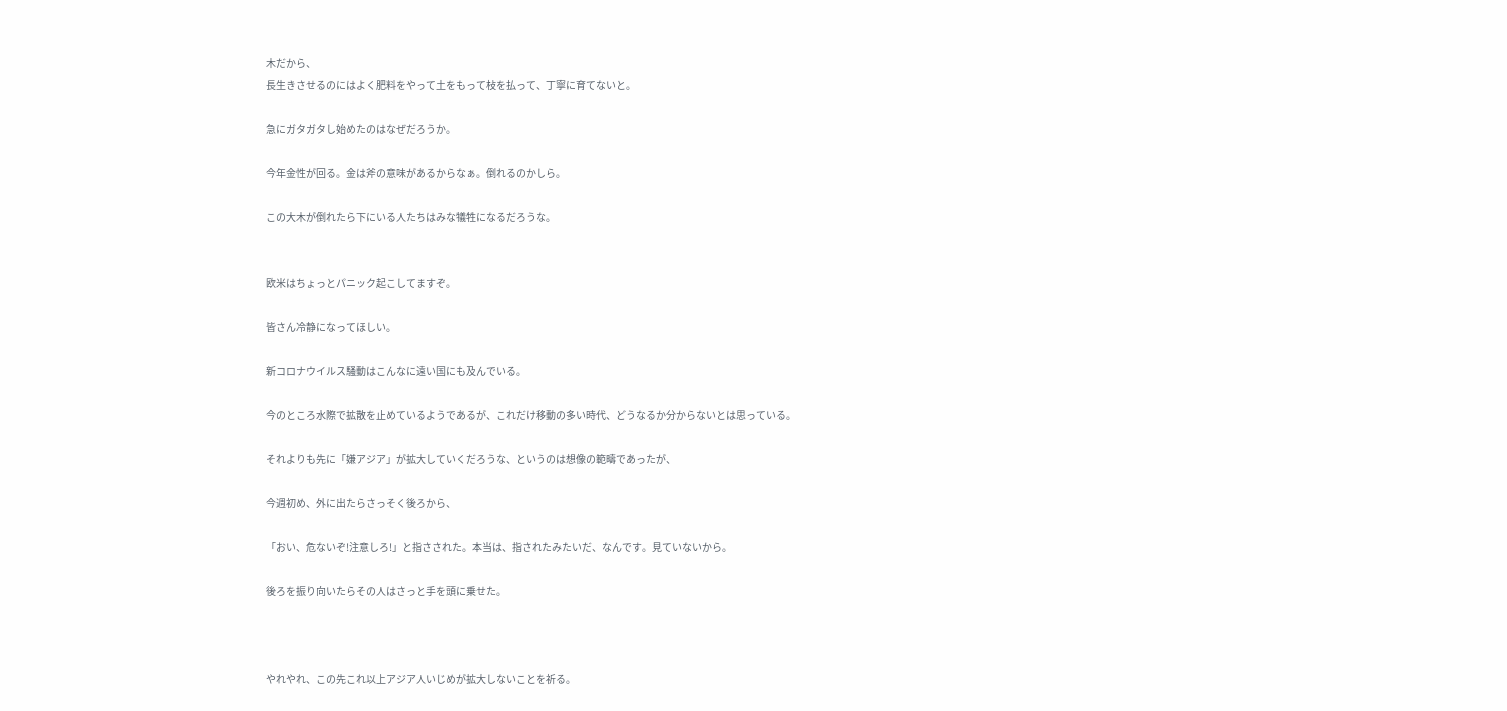木だから、
長生きさせるのにはよく肥料をやって土をもって枝を払って、丁寧に育てないと。

急にガタガタし始めたのはなぜだろうか。

今年金性が回る。金は斧の意味があるからなぁ。倒れるのかしら。

この大木が倒れたら下にいる人たちはみな犠牲になるだろうな。


欧米はちょっとパニック起こしてますぞ。

皆さん冷静になってほしい。

新コロナウイルス騒動はこんなに遠い国にも及んでいる。

今のところ水際で拡散を止めているようであるが、これだけ移動の多い時代、どうなるか分からないとは思っている。

それよりも先に「嫌アジア」が拡大していくだろうな、というのは想像の範疇であったが、

今週初め、外に出たらさっそく後ろから、

「おい、危ないぞ!注意しろ!」と指さされた。本当は、指されたみたいだ、なんです。見ていないから。

後ろを振り向いたらその人はさっと手を頭に乗せた。



やれやれ、この先これ以上アジア人いじめが拡大しないことを祈る。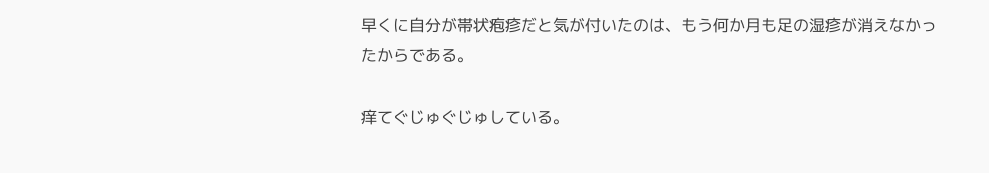早くに自分が帯状疱疹だと気が付いたのは、もう何か月も足の湿疹が消えなかったからである。

痒てぐじゅぐじゅしている。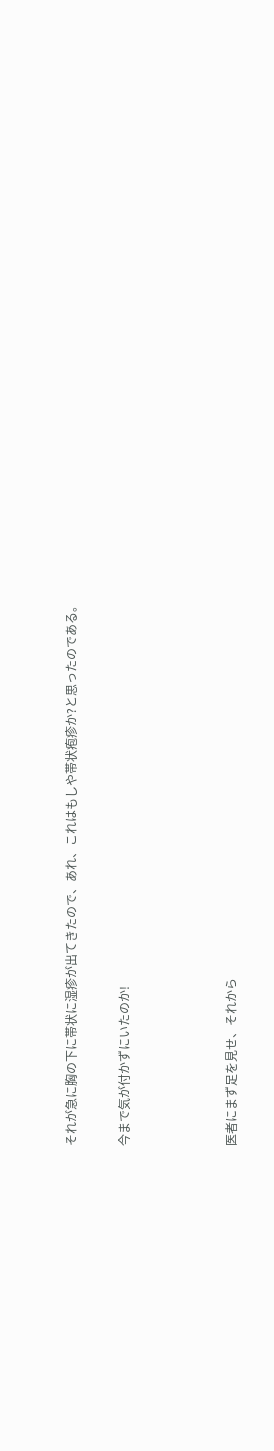それが急に胸の下に帯状に湿疹が出てきたので、あれ、これはもしや帯状疱疹か?と思ったのである。

今まで気が付かずにいたのか!



医者にまず足を見せ、それから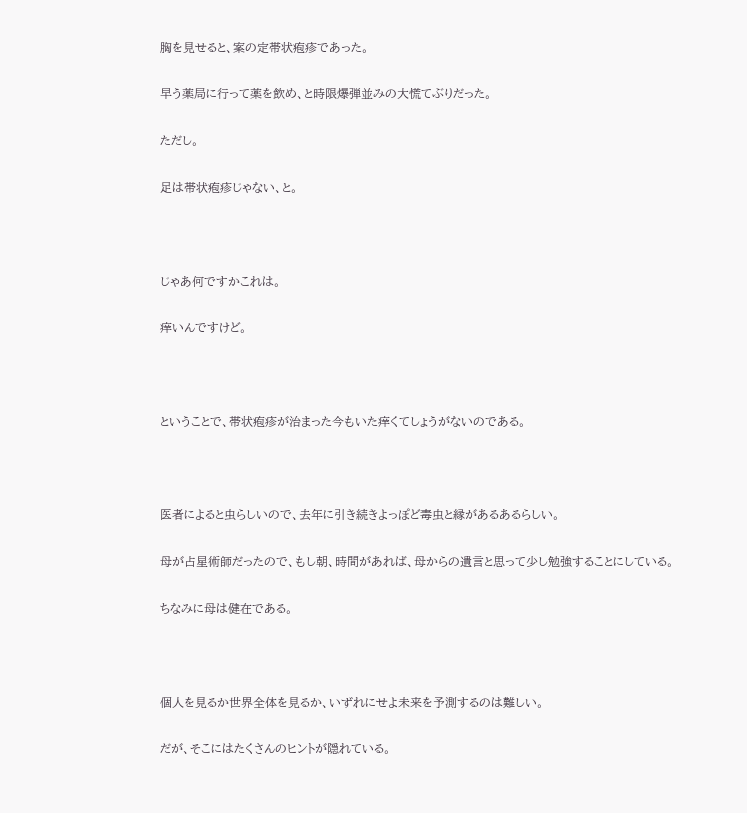胸を見せると、案の定帯状疱疹であった。

早う薬局に行って薬を飲め、と時限爆弾並みの大慌てぶりだった。

ただし。

足は帯状疱疹じゃない、と。



じゃあ何ですかこれは。

痒いんですけど。



ということで、帯状疱疹が治まった今もいた痒くてしょうがないのである。



医者によると虫らしいので、去年に引き続きよっぽど毒虫と縁があるあるらしい。

母が占星術師だったので、もし朝、時間があれば、母からの遺言と思って少し勉強することにしている。

ちなみに母は健在である。



個人を見るか世界全体を見るか、いずれにせよ未来を予測するのは難しい。

だが、そこにはたくさんのヒントが隠れている。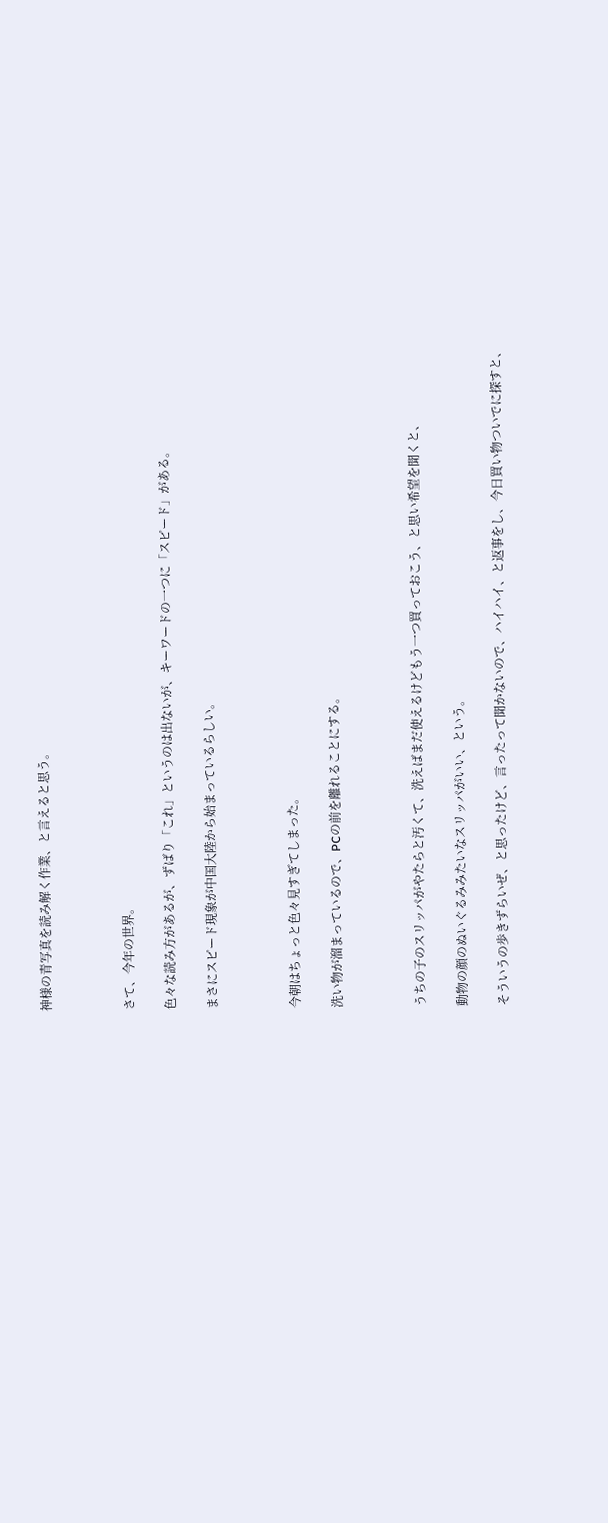神様の青写真を読み解く作業、と言えると思う。



さて、今年の世界。

色々な読み方があるが、ずばり「これ」というのは出ないが、キーワードの一つに「スピード」がある。

まさにスピード現象が中国大陸から始まっているらしい。



今朝はちょっと色々見すぎてしまった。

洗い物が溜まっているので、PCの前を離れることにする。



うちの子のスリッパがやたらと汚くて、洗えばまだ使えるけどもう一つ買っておこう、と思い希望を聞くと、

動物の顔のぬいぐるみみたいなスリッパがいい、という。

そういうの歩きずらいぜ、と思ったけど、言ったって聞かないので、ハイハイ、と返事をし、今日買い物ついでに探すと、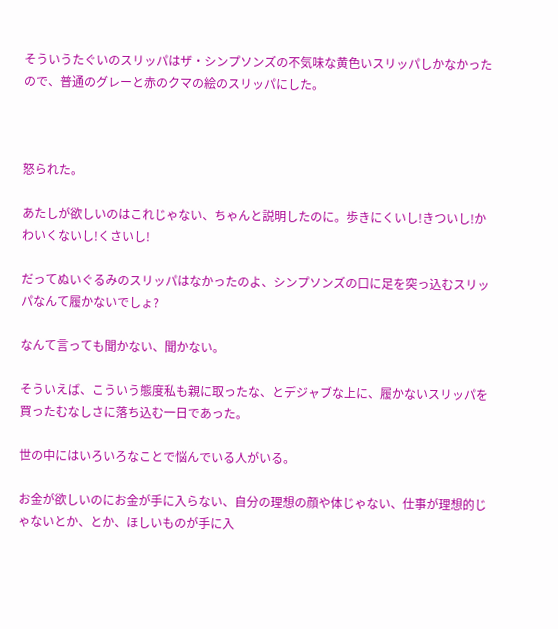そういうたぐいのスリッパはザ・シンプソンズの不気味な黄色いスリッパしかなかったので、普通のグレーと赤のクマの絵のスリッパにした。



怒られた。

あたしが欲しいのはこれじゃない、ちゃんと説明したのに。歩きにくいし!きついし!かわいくないし!くさいし!

だってぬいぐるみのスリッパはなかったのよ、シンプソンズの口に足を突っ込むスリッパなんて履かないでしょ?

なんて言っても聞かない、聞かない。

そういえば、こういう態度私も親に取ったな、とデジャブな上に、履かないスリッパを買ったむなしさに落ち込む一日であった。

世の中にはいろいろなことで悩んでいる人がいる。

お金が欲しいのにお金が手に入らない、自分の理想の顔や体じゃない、仕事が理想的じゃないとか、とか、ほしいものが手に入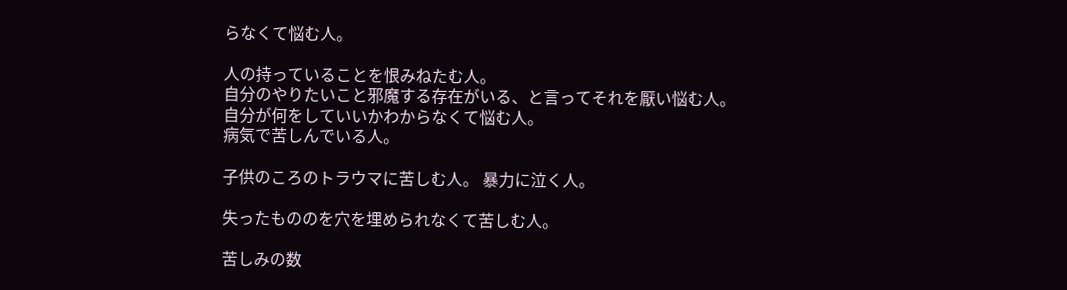らなくて悩む人。

人の持っていることを恨みねたむ人。
自分のやりたいこと邪魔する存在がいる、と言ってそれを厭い悩む人。
自分が何をしていいかわからなくて悩む人。
病気で苦しんでいる人。

子供のころのトラウマに苦しむ人。 暴力に泣く人。

失ったもののを穴を埋められなくて苦しむ人。

苦しみの数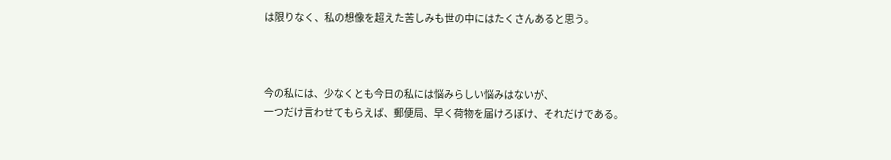は限りなく、私の想像を超えた苦しみも世の中にはたくさんあると思う。



今の私には、少なくとも今日の私には悩みらしい悩みはないが、
一つだけ言わせてもらえば、郵便局、早く荷物を届けろぼけ、それだけである。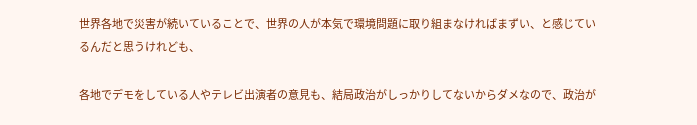世界各地で災害が続いていることで、世界の人が本気で環境問題に取り組まなければまずい、と感じているんだと思うけれども、

各地でデモをしている人やテレビ出演者の意見も、結局政治がしっかりしてないからダメなので、政治が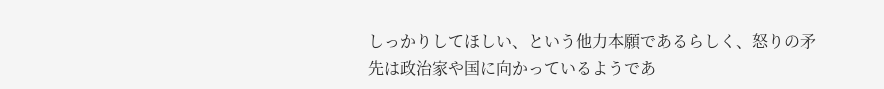しっかりしてほしい、という他力本願であるらしく、怒りの矛先は政治家や国に向かっているようであ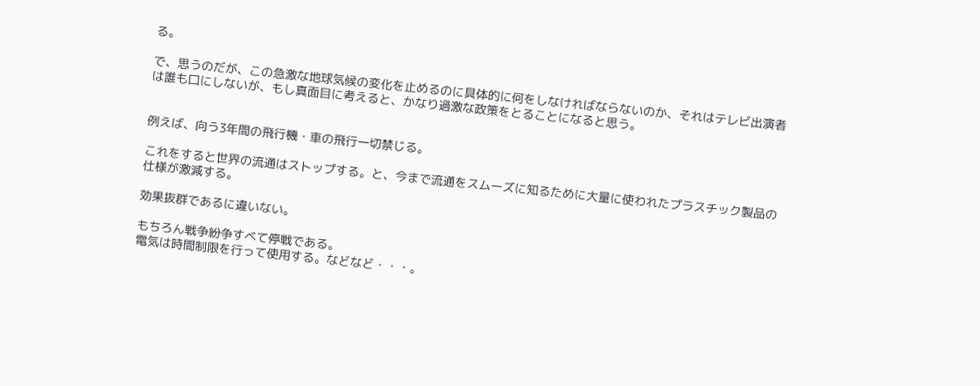る。

で、思うのだが、この急激な地球気候の変化を止めるのに具体的に何をしなければならないのか、それはテレビ出演者は誰も口にしないが、もし真面目に考えると、かなり過激な政策をとることになると思う。


例えば、向う3年間の飛行機・車の飛行一切禁じる。

これをすると世界の流通はストップする。と、今まで流通をスムーズに知るために大量に使われたプラスチック製品の仕様が激減する。

効果抜群であるに違いない。

もちろん戦争紛争すべて停戦である。
電気は時間制限を行って使用する。などなど・・・。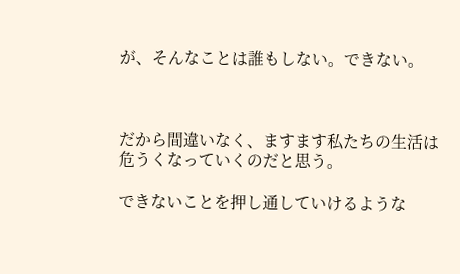が、そんなことは誰もしない。できない。



だから間違いなく、ますます私たちの生活は危うくなっていくのだと思う。

できないことを押し通していけるような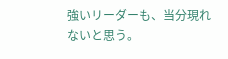強いリーダーも、当分現れないと思う。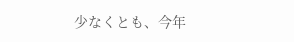少なくとも、今年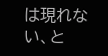は現れない、と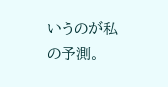いうのが私の予測。